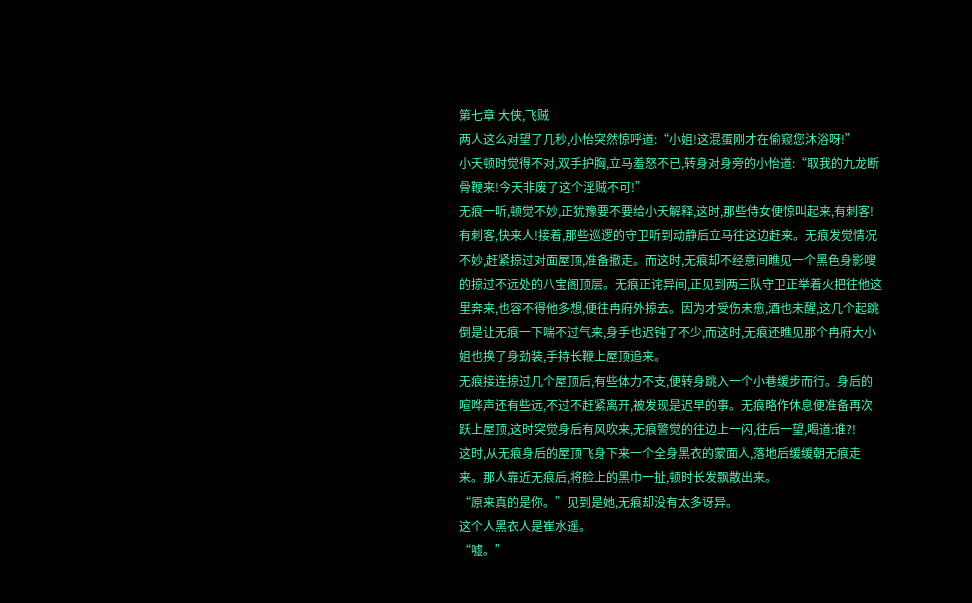第七章 大侠,飞贼
两人这么对望了几秒,小怡突然惊呼道:“小姐!这混蛋刚才在偷窥您沐浴呀!”
小夭顿时觉得不对,双手护胸,立马羞怒不已,转身对身旁的小怡道:“取我的九龙断骨鞭来!今天非废了这个淫贼不可!”
无痕一听,顿觉不妙,正犹豫要不要给小夭解释,这时,那些侍女便惊叫起来,有刺客!有刺客,快来人!接着,那些巡逻的守卫听到动静后立马往这边赶来。无痕发觉情况不妙,赶紧掠过对面屋顶,准备撤走。而这时,无痕却不经意间瞧见一个黑色身影嗖的掠过不远处的八宝阁顶层。无痕正诧异间,正见到两三队守卫正举着火把往他这里奔来,也容不得他多想,便往冉府外掠去。因为才受伤未愈,酒也未醒,这几个起跳倒是让无痕一下喘不过气来,身手也迟钝了不少,而这时,无痕还瞧见那个冉府大小姐也换了身劲装,手持长鞭上屋顶追来。
无痕接连掠过几个屋顶后,有些体力不支,便转身跳入一个小巷缓步而行。身后的喧哗声还有些远,不过不赶紧离开,被发现是迟早的事。无痕略作休息便准备再次跃上屋顶,这时突觉身后有风吹来,无痕警觉的往边上一闪,往后一望,喝道:谁?!
这时,从无痕身后的屋顶飞身下来一个全身黑衣的蒙面人,落地后缓缓朝无痕走来。那人靠近无痕后,将脸上的黑巾一扯,顿时长发飘散出来。
“原来真的是你。”见到是她,无痕却没有太多讶异。
这个人黑衣人是崔水遥。
“嘘。”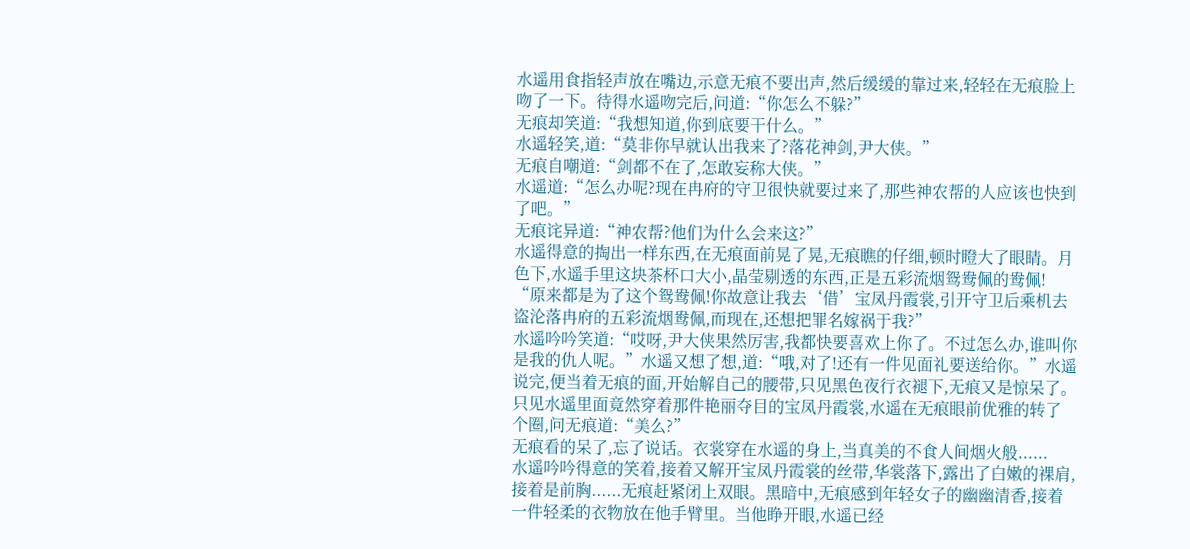水遥用食指轻声放在嘴边,示意无痕不要出声,然后缓缓的靠过来,轻轻在无痕脸上吻了一下。待得水遥吻完后,问道:“你怎么不躲?”
无痕却笑道:“我想知道,你到底要干什么。”
水遥轻笑,道:“莫非你早就认出我来了?落花神剑,尹大侠。”
无痕自嘲道:“剑都不在了,怎敢妄称大侠。”
水遥道:“怎么办呢?现在冉府的守卫很快就要过来了,那些神农帮的人应该也快到了吧。”
无痕诧异道:“神农帮?他们为什么会来这?”
水遥得意的掏出一样东西,在无痕面前晃了晃,无痕瞧的仔细,顿时瞪大了眼睛。月色下,水遥手里这块茶杯口大小,晶莹剔透的东西,正是五彩流烟鸳鸯佩的鸯佩!
“原来都是为了这个鸳鸯佩!你故意让我去‘借’宝凤丹霞裳,引开守卫后乘机去盗沦落冉府的五彩流烟鸯佩,而现在,还想把罪名嫁祸于我?”
水遥吟吟笑道:“哎呀,尹大侠果然厉害,我都快要喜欢上你了。不过怎么办,谁叫你是我的仇人呢。”水遥又想了想,道:“哦,对了!还有一件见面礼要送给你。”水遥说完,便当着无痕的面,开始解自己的腰带,只见黑色夜行衣褪下,无痕又是惊呆了。
只见水遥里面竟然穿着那件艳丽夺目的宝凤丹霞裳,水遥在无痕眼前优雅的转了个圈,问无痕道:“美么?”
无痕看的呆了,忘了说话。衣裳穿在水遥的身上,当真美的不食人间烟火般......
水遥吟吟得意的笑着,接着又解开宝凤丹霞裳的丝带,华裳落下,露出了白嫩的裸肩,接着是前胸......无痕赶紧闭上双眼。黑暗中,无痕感到年轻女子的幽幽清香,接着一件轻柔的衣物放在他手臂里。当他睁开眼,水遥已经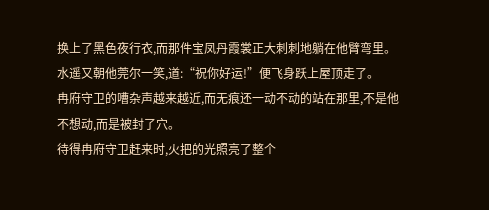换上了黑色夜行衣,而那件宝凤丹霞裳正大刺刺地躺在他臂弯里。
水遥又朝他莞尔一笑,道:“祝你好运!”便飞身跃上屋顶走了。
冉府守卫的嘈杂声越来越近,而无痕还一动不动的站在那里,不是他不想动,而是被封了穴。
待得冉府守卫赶来时,火把的光照亮了整个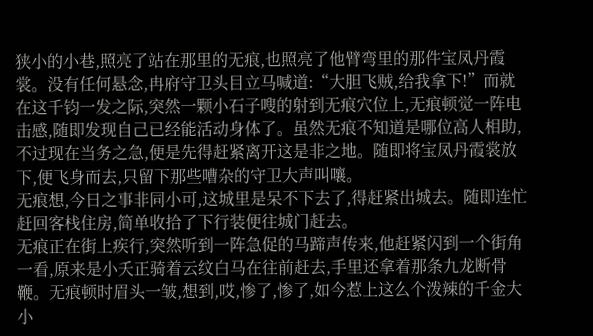狭小的小巷,照亮了站在那里的无痕,也照亮了他臂弯里的那件宝凤丹霞裳。没有任何悬念,冉府守卫头目立马喊道:“大胆飞贼,给我拿下!”而就在这千钧一发之际,突然一颗小石子嗖的射到无痕穴位上,无痕顿觉一阵电击感,随即发现自己已经能活动身体了。虽然无痕不知道是哪位高人相助,不过现在当务之急,便是先得赶紧离开这是非之地。随即将宝凤丹霞裳放下,便飞身而去,只留下那些嘈杂的守卫大声叫嚷。
无痕想,今日之事非同小可,这城里是呆不下去了,得赶紧出城去。随即连忙赶回客栈住房,简单收拾了下行装便往城门赶去。
无痕正在街上疾行,突然听到一阵急促的马蹄声传来,他赶紧闪到一个街角一看,原来是小夭正骑着云纹白马在往前赶去,手里还拿着那条九龙断骨鞭。无痕顿时眉头一皱,想到,哎,惨了,惨了,如今惹上这么个泼辣的千金大小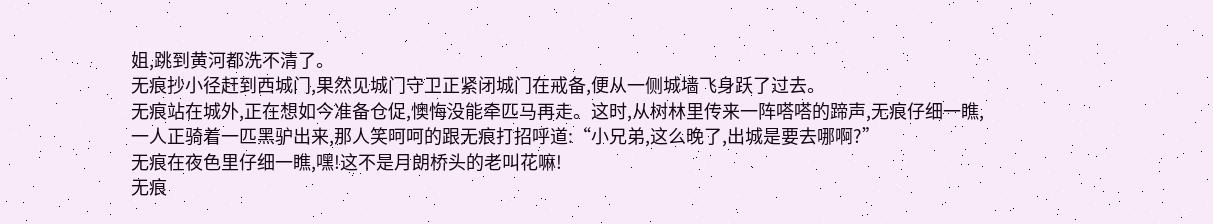姐,跳到黄河都洗不清了。
无痕抄小径赶到西城门,果然见城门守卫正紧闭城门在戒备,便从一侧城墙飞身跃了过去。
无痕站在城外,正在想如今准备仓促,懊悔没能牵匹马再走。这时,从树林里传来一阵嗒嗒的蹄声,无痕仔细一瞧,一人正骑着一匹黑驴出来,那人笑呵呵的跟无痕打招呼道:“小兄弟,这么晚了,出城是要去哪啊?”
无痕在夜色里仔细一瞧,嘿!这不是月朗桥头的老叫花嘛!
无痕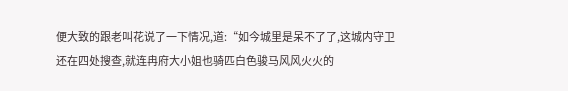便大致的跟老叫花说了一下情况,道:“如今城里是呆不了了,这城内守卫还在四处搜查,就连冉府大小姐也骑匹白色骏马风风火火的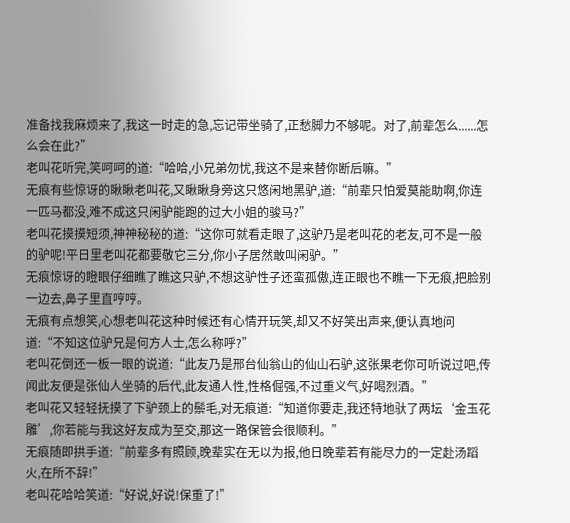准备找我麻烦来了,我这一时走的急,忘记带坐骑了,正愁脚力不够呢。对了,前辈怎么......怎么会在此?”
老叫花听完,笑呵呵的道:“哈哈,小兄弟勿忧,我这不是来替你断后嘛。”
无痕有些惊讶的瞅瞅老叫花,又瞅瞅身旁这只悠闲地黑驴,道:“前辈只怕爱莫能助啊,你连一匹马都没,难不成这只闲驴能跑的过大小姐的骏马?”
老叫花摸摸短须,神神秘秘的道:“这你可就看走眼了,这驴乃是老叫花的老友,可不是一般的驴呢!平日里老叫花都要敬它三分,你小子居然敢叫闲驴。”
无痕惊讶的瞪眼仔细瞧了瞧这只驴,不想这驴性子还蛮孤傲,连正眼也不瞧一下无痕,把脸别一边去,鼻子里直哼哼。
无痕有点想笑,心想老叫花这种时候还有心情开玩笑,却又不好笑出声来,便认真地问道:“不知这位驴兄是何方人士,怎么称呼?”
老叫花倒还一板一眼的说道:“此友乃是邢台仙翁山的仙山石驴,这张果老你可听说过吧,传闻此友便是张仙人坐骑的后代,此友通人性,性格倔强,不过重义气,好喝烈酒。”
老叫花又轻轻抚摸了下驴颈上的鬃毛,对无痕道:“知道你要走,我还特地驮了两坛‘金玉花雕’,你若能与我这好友成为至交,那这一路保管会很顺利。”
无痕随即拱手道:“前辈多有照顾,晚辈实在无以为报,他日晚辈若有能尽力的一定赴汤蹈火,在所不辞!”
老叫花哈哈笑道:“好说,好说!保重了!”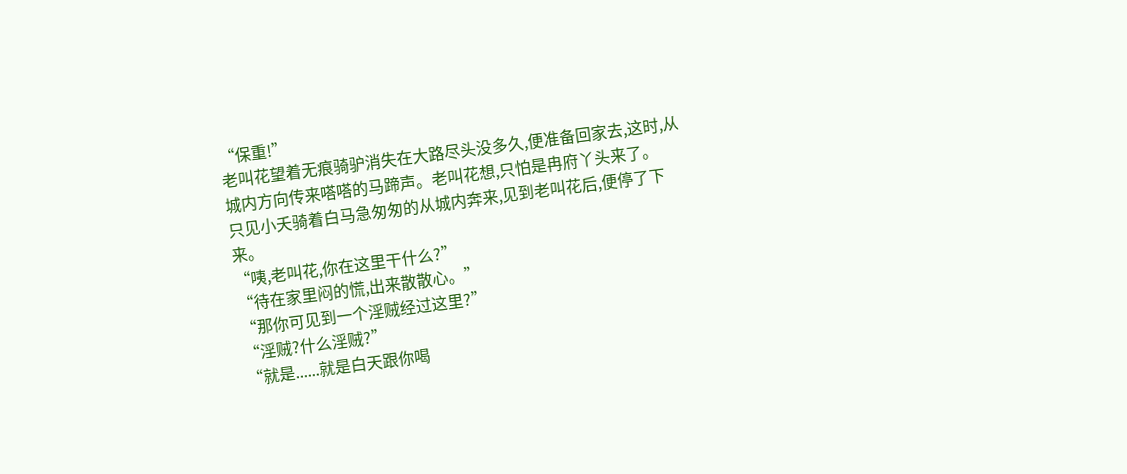“保重!”
老叫花望着无痕骑驴消失在大路尽头没多久,便准备回家去,这时,从城内方向传来嗒嗒的马蹄声。老叫花想,只怕是冉府丫头来了。
只见小夭骑着白马急匆匆的从城内奔来,见到老叫花后,便停了下来。
“咦,老叫花,你在这里干什么?”
“待在家里闷的慌,出来散散心。”
“那你可见到一个淫贼经过这里?”
“淫贼?什么淫贼?”
“就是......就是白天跟你喝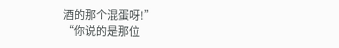酒的那个混蛋呀!”
“你说的是那位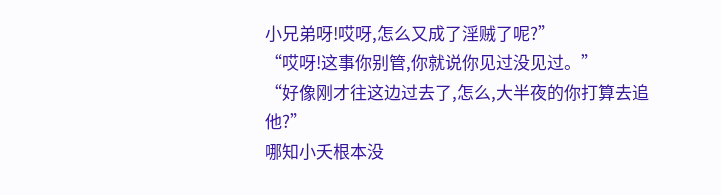小兄弟呀!哎呀,怎么又成了淫贼了呢?”
“哎呀!这事你别管,你就说你见过没见过。”
“好像刚才往这边过去了,怎么,大半夜的你打算去追他?”
哪知小夭根本没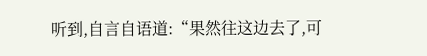听到,自言自语道:“果然往这边去了,可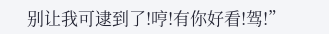别让我可逮到了!哼!有你好看!驾!”